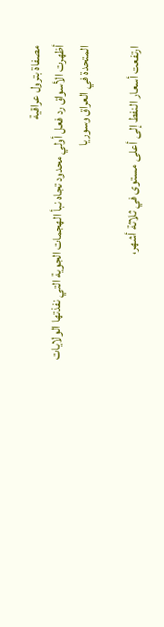مصفاة بترول عراقية
أظهرت الأسواق رد فعل أولي محدود تجاه نبأ الهجمات الجوية التي نفذتها الولايات المتحدة في العراق وسوريا

ارتفعت أسعار النفط إلى أعلى مستوى في ثلاثة أشهر،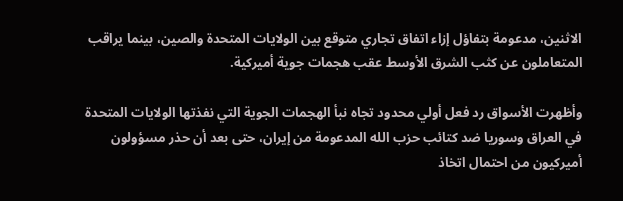الاثنين، مدعومة بتفاؤل إزاء اتفاق تجاري متوقع بين الولايات المتحدة والصين، بينما يراقب المتعاملون عن كثب الشرق الأوسط عقب هجمات جوية أميركية.

وأظهرت الأسواق رد فعل أولي محدود تجاه نبأ الهجمات الجوية التي نفذتها الولايات المتحدة في العراق وسوريا ضد كتائب حزب الله المدعومة من إيران، حتى بعد أن حذر مسؤولون أميركيون من احتمال اتخاذ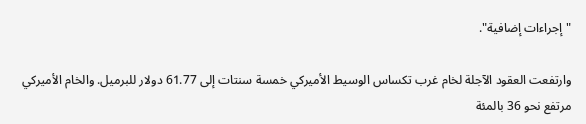"إجراءات إضافية".

وارتفعت العقود الآجلة لخام غرب تكساس الوسيط الأميركي خمسة سنتات إلى 61.77 دولار للبرميل. والخام الأميركي مرتفع نحو 36 بالمئة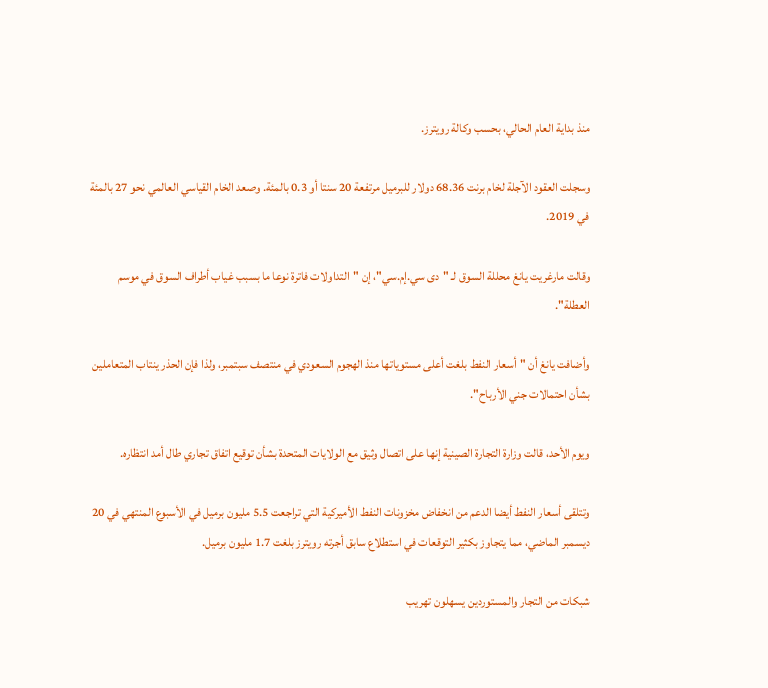منذ بداية العام الحالي، بحسب وكالة رويترز.

وسجلت العقود الآجلة لخام برنت 68.36 دولار للبرميل مرتفعة 20 سنتا أو 0.3 بالمئة. وصعد الخام القياسي العالمي نحو 27 بالمئة في 2019.

وقالت مارغريت يانغ محللة السوق لـ "دى سي.إم.سي"، إن "التداولات فاترة نوعا ما بسبب غياب أطراف السوق في موسم العطلة".

وأضافت يانغ أن "أسعار النفط بلغت أعلى مستوياتها منذ الهجوم السعودي في منتصف سبتمبر، ولذا فإن الحذر ينتاب المتعاملين بشأن احتمالات جني الأرباح".

ويوم الأحد، قالت وزارة التجارة الصينية إنها على اتصال وثيق مع الولايات المتحدة بشأن توقيع اتفاق تجاري طال أمد انتظاره.

وتتلقى أسعار النفط أيضا الدعم من انخفاض مخزونات النفط الأميركية التي تراجعت 5.5 مليون برميل في الأسبوع المنتهي في 20 ديسمبر الماضي، مما يتجاوز بكثير التوقعات في استطلاع سابق أجرته رويترز بلغت 1.7 مليون برميل.

شبكات من التجار والمستوردين يسهلون تهريب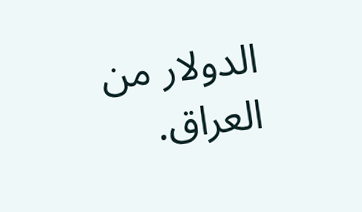الدولار من العراق.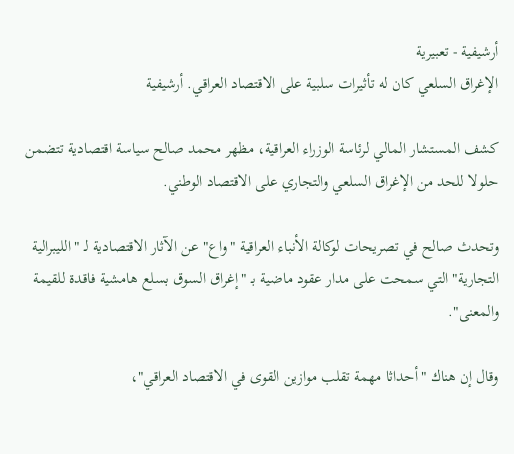أرشيفية - تعبيرية
الإغراق السلعي كان له تأثيرات سلبية على الاقتصاد العراقي. أرشيفية

كشف المستشار المالي لرئاسة الوزراء العراقية، مظهر محمد صالح سياسة اقتصادية تتضمن حلولا للحد من الإغراق السلعي والتجاري على الاقتصاد الوطني.

وتحدث صالح في تصريحات لوكالة الأنباء العراقية "واع" عن الآثار الاقتصادية لـ "الليبرالية التجارية" التي سمحت على مدار عقود ماضية بـ "إغراق السوق بسلع هامشية فاقدة للقيمة والمعنى".

وقال إن هناك "أحداثا مهمة تقلب موازين القوى في الاقتصاد العراقي"،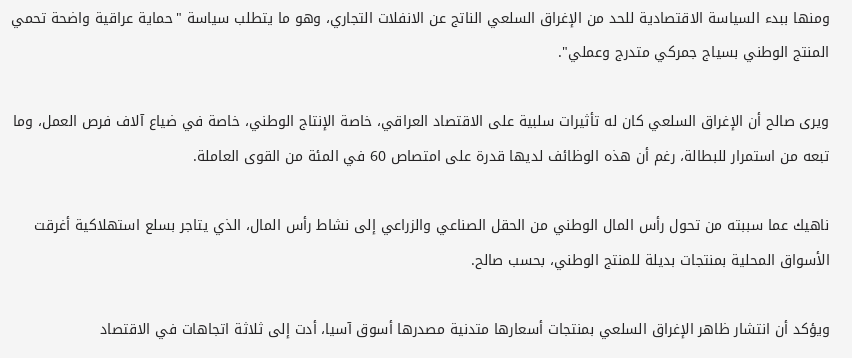ومنها ببدء السياسة الاقتصادية للحد من الإغراق السلعي الناتج عن الانفلات التجاري، وهو ما يتطلب سياسة "حماية عراقية واضحة تحمي المنتج الوطني بسياج جمركي متدرج وعملي".

ويرى صالح أن الإغراق السلعي كان له تأثيرات سلبية على الاقتصاد العراقي، خاصة الإنتاج الوطني، خاصة في ضياع آلاف فرص العمل، وما تبعه من استمرار للبطالة، رغم أن هذه الوظائف لديها قدرة على امتصاص 60 في المئة من القوى العاملة.

ناهيك عما سببته من تحول رأس المال الوطني من الحقل الصناعي والزراعي إلى نشاط رأس المال، الذي يتاجر بسلع استهلاكية أغرقت الأسواق المحلية بمنتجات بديلة للمنتج الوطني، بحسب صالح.

ويؤكد أن انتشار ظاهر الإغراق السلعي بمنتجات أسعارها متدنية مصدرها أسوق آسيا، أدت إلى ثلاثة اتجاهات في الاقتصاد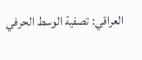العراقي: تصفية الوسط الحرفي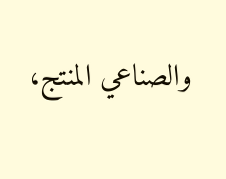والصناعي المنتج،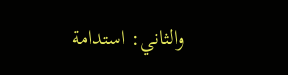والثاني: استدامة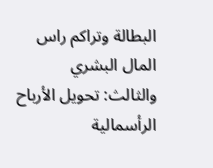البطالة وتراكم راس المال البشري والثالث: تحويل الأرباح الرأسمالية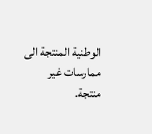الوطنية المنتجة الى ممارسات غير منتجة.